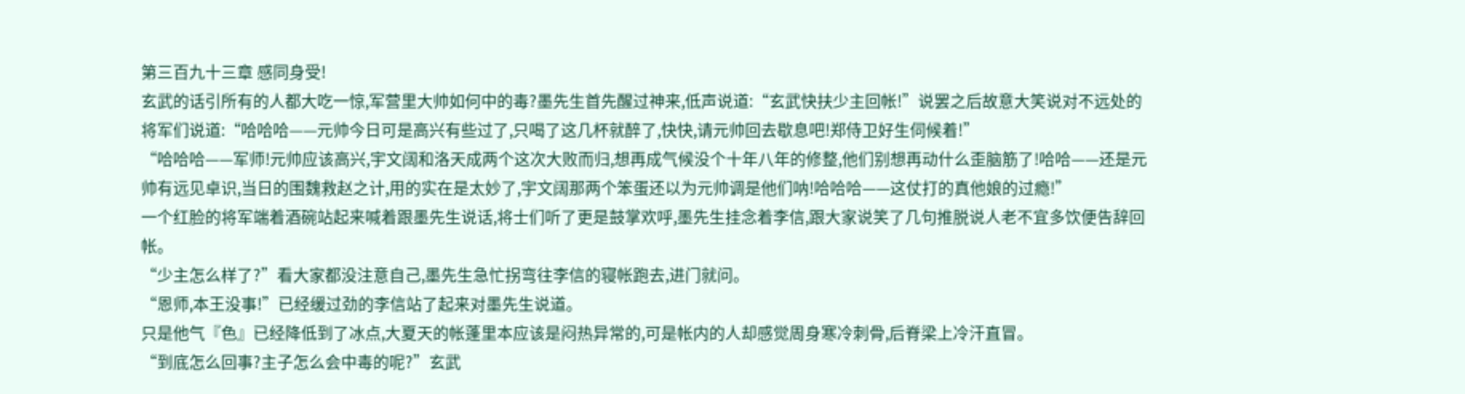第三百九十三章 感同身受!
玄武的话引所有的人都大吃一惊,军营里大帅如何中的毒?墨先生首先醒过神来,低声说道:“玄武快扶少主回帐!”说罢之后故意大笑说对不远处的将军们说道:“哈哈哈——元帅今日可是高兴有些过了,只喝了这几杯就醉了,快快,请元帅回去歇息吧!郑侍卫好生伺候着!”
“哈哈哈——军师!元帅应该高兴,宇文阔和洛天成两个这次大败而归,想再成气候没个十年八年的修整,他们别想再动什么歪脑筋了!哈哈——还是元帅有远见卓识,当日的围魏救赵之计,用的实在是太妙了,宇文阔那两个笨蛋还以为元帅调是他们呐!哈哈哈——这仗打的真他娘的过瘾!”
一个红脸的将军端着酒碗站起来喊着跟墨先生说话,将士们听了更是鼓掌欢呼,墨先生挂念着李信,跟大家说笑了几句推脱说人老不宜多饮便告辞回帐。
“少主怎么样了?”看大家都没注意自己,墨先生急忙拐弯往李信的寝帐跑去,进门就问。
“恩师,本王没事!”已经缓过劲的李信站了起来对墨先生说道。
只是他气『色』已经降低到了冰点,大夏天的帐蓬里本应该是闷热异常的,可是帐内的人却感觉周身寒冷刺骨,后脊梁上冷汗直冒。
“到底怎么回事?主子怎么会中毒的呢?”玄武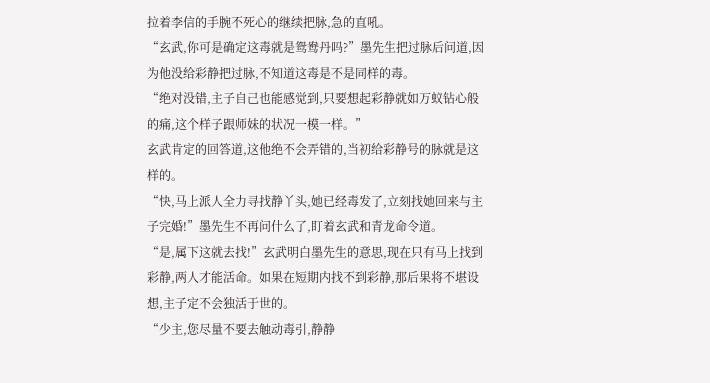拉着李信的手腕不死心的继续把脉,急的直吼。
“玄武,你可是确定这毒就是鸳鸯丹吗?”墨先生把过脉后问道,因为他没给彩静把过脉,不知道这毒是不是同样的毒。
“绝对没错,主子自己也能感觉到,只要想起彩静就如万蚁钻心般的痛,这个样子跟师妹的状况一模一样。”
玄武肯定的回答道,这他绝不会弄错的,当初给彩静号的脉就是这样的。
“快,马上派人全力寻找静丫头,她已经毒发了,立刻找她回来与主子完婚!”墨先生不再问什么了,盯着玄武和青龙命令道。
“是,属下这就去找!”玄武明白墨先生的意思,现在只有马上找到彩静,两人才能活命。如果在短期内找不到彩静,那后果将不堪设想,主子定不会独活于世的。
“少主,您尽量不要去触动毒引,静静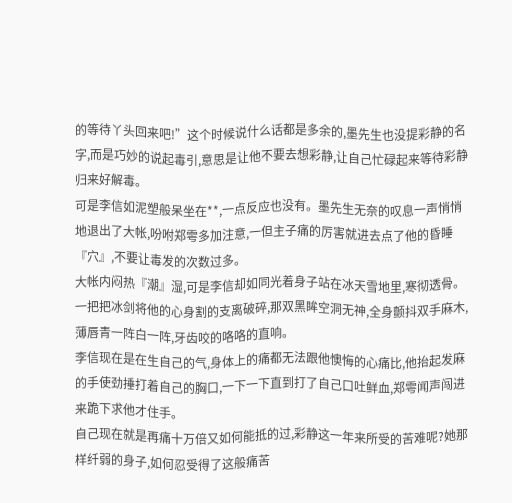的等待丫头回来吧!”这个时候说什么话都是多余的,墨先生也没提彩静的名字,而是巧妙的说起毒引,意思是让他不要去想彩静,让自己忙碌起来等待彩静归来好解毒。
可是李信如泥塑般呆坐在**,一点反应也没有。墨先生无奈的叹息一声悄悄地退出了大帐,吩咐郑雩多加注意,一但主子痛的厉害就进去点了他的昏睡『穴』,不要让毒发的次数过多。
大帐内闷热『潮』湿,可是李信却如同光着身子站在冰天雪地里,寒彻透骨。
一把把冰剑将他的心身割的支离破碎,那双黑眸空洞无神,全身颤抖双手麻木,薄唇青一阵白一阵,牙齿咬的咯咯的直响。
李信现在是在生自己的气,身体上的痛都无法跟他懊悔的心痛比,他抬起发麻的手使劲捶打着自己的胸口,一下一下直到打了自己口吐鲜血,郑雩闻声闯进来跪下求他才住手。
自己现在就是再痛十万倍又如何能抵的过,彩静这一年来所受的苦难呢?她那样纤弱的身子,如何忍受得了这般痛苦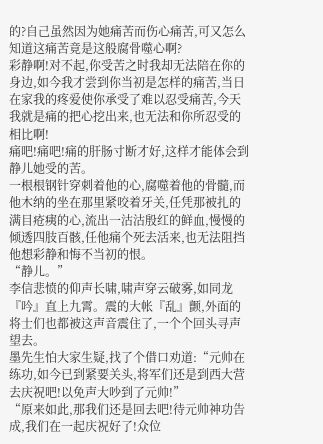的?自己虽然因为她痛苦而伤心痛苦,可又怎么知道这痛苦竟是这般腐骨噬心啊?
彩静啊!对不起,你受苦之时我却无法陪在你的身边,如今我才尝到你当初是怎样的痛苦,当日在家我的疼爱使你承受了难以忍受痛苦,今天我就是痛的把心挖出来,也无法和你所忍受的相比啊!
痛吧!痛吧!痛的肝肠寸断才好,这样才能体会到静儿她受的苦。
一根根钢针穿刺着他的心,腐噬着他的骨髓,而他木纳的坐在那里紧咬着牙关,任凭那被扎的满目疮痍的心,流出一沽沽殷红的鲜血,慢慢的倾透四肢百骸,任他痛个死去活来,也无法阻挡他想彩静和悔不当初的恨。
“静儿。”
李信悲愤的仰声长啸,啸声穿云破雾,如同龙『吟』直上九霄。震的大帐『乱』颤,外面的将士们也都被这声音震住了,一个个回头寻声望去。
墨先生怕大家生疑,找了个借口劝道:“元帅在练功,如今已到紧要关头,将军们还是到西大营去庆祝吧!以免声大吵到了元帅!”
“原来如此,那我们还是回去吧!待元帅神功告成,我们在一起庆祝好了!众位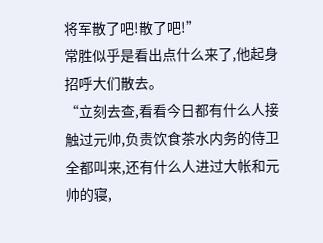将军散了吧!散了吧!”
常胜似乎是看出点什么来了,他起身招呼大们散去。
“立刻去查,看看今日都有什么人接触过元帅,负责饮食茶水内务的侍卫全都叫来,还有什么人进过大帐和元帅的寝,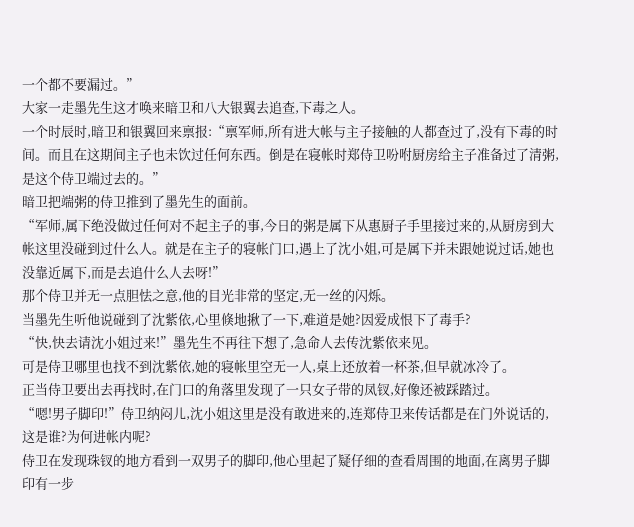一个都不要漏过。”
大家一走墨先生这才唤来暗卫和八大银翼去追查,下毒之人。
一个时辰时,暗卫和银翼回来禀报:“禀军师,所有进大帐与主子接触的人都查过了,没有下毒的时间。而且在这期间主子也未饮过任何东西。倒是在寝帐时郑侍卫吩咐厨房给主子准备过了清粥,是这个侍卫端过去的。”
暗卫把端粥的侍卫推到了墨先生的面前。
“军师,属下绝没做过任何对不起主子的事,今日的粥是属下从惠厨子手里接过来的,从厨房到大帐这里没碰到过什么人。就是在主子的寝帐门口,遇上了沈小姐,可是属下并未跟她说过话,她也没靠近属下,而是去追什么人去呀!”
那个侍卫并无一点胆怯之意,他的目光非常的坚定,无一丝的闪烁。
当墨先生听他说碰到了沈紫依,心里倏地揪了一下,难道是她?因爱成恨下了毒手?
“快,快去请沈小姐过来!”墨先生不再往下想了,急命人去传沈紫依来见。
可是侍卫哪里也找不到沈紫依,她的寝帐里空无一人,桌上还放着一杯茶,但早就冰冷了。
正当侍卫要出去再找时,在门口的角落里发现了一只女子带的凤钗,好像还被踩踏过。
“嗯!男子脚印!”侍卫纳闷儿,沈小姐这里是没有敢进来的,连郑侍卫来传话都是在门外说话的,这是谁?为何进帐内呢?
侍卫在发现珠钗的地方看到一双男子的脚印,他心里起了疑仔细的查看周围的地面,在离男子脚印有一步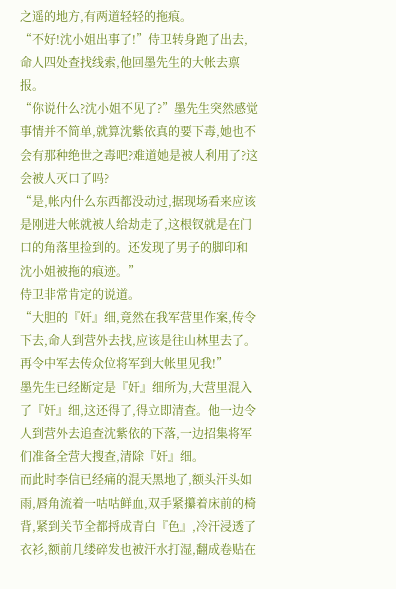之遥的地方,有两道轻轻的拖痕。
“不好!沈小姐出事了!”侍卫转身跑了出去,命人四处查找线索,他回墨先生的大帐去禀报。
“你说什么?沈小姐不见了?”墨先生突然感觉事情并不简单,就算沈紫依真的要下毒,她也不会有那种绝世之毒吧?难道她是被人利用了?这会被人灭口了吗?
“是,帐内什么东西都没动过,据现场看来应该是刚进大帐就被人给劫走了,这根钗就是在门口的角落里捡到的。还发现了男子的脚印和沈小姐被拖的痕迹。”
侍卫非常肯定的说道。
“大胆的『奸』细,竟然在我军营里作案,传令下去,命人到营外去找,应该是往山林里去了。再令中军去传众位将军到大帐里见我!”
墨先生已经断定是『奸』细所为,大营里混入了『奸』细,这还得了,得立即清查。他一边令人到营外去追查沈紫依的下落,一边招集将军们准备全营大搜查,清除『奸』细。
而此时李信已经痛的混天黑地了,额头汗头如雨,唇角流着一咕咕鲜血,双手紧攥着床前的椅背,紧到关节全都捋成青白『色』,冷汗浸透了衣衫,额前几缕碎发也被汗水打湿,翻成卷贴在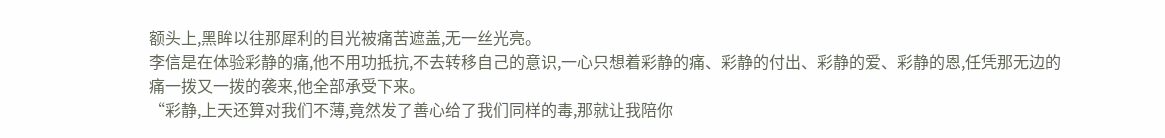额头上,黑眸以往那犀利的目光被痛苦遮盖,无一丝光亮。
李信是在体验彩静的痛,他不用功抵抗,不去转移自己的意识,一心只想着彩静的痛、彩静的付出、彩静的爱、彩静的恩,任凭那无边的痛一拨又一拨的袭来,他全部承受下来。
“彩静,上天还算对我们不薄,竟然发了善心给了我们同样的毒,那就让我陪你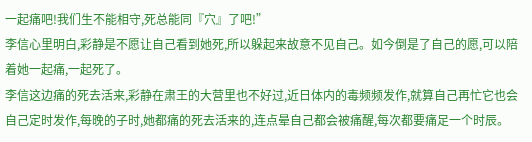一起痛吧!我们生不能相守,死总能同『穴』了吧!”
李信心里明白,彩静是不愿让自己看到她死,所以躲起来故意不见自己。如今倒是了自己的愿,可以陪着她一起痛,一起死了。
李信这边痛的死去活来,彩静在肃王的大营里也不好过,近日体内的毒频频发作,就算自己再忙它也会自己定时发作,每晚的子时,她都痛的死去活来的,连点晕自己都会被痛醒,每次都要痛足一个时辰。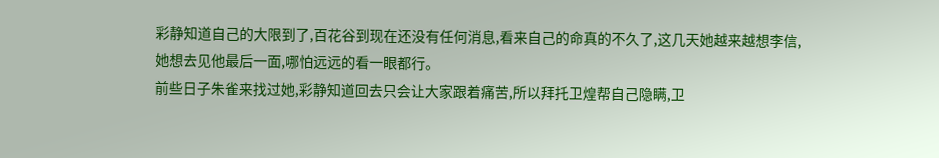彩静知道自己的大限到了,百花谷到现在还没有任何消息,看来自己的命真的不久了,这几天她越来越想李信,她想去见他最后一面,哪怕远远的看一眼都行。
前些日子朱雀来找过她,彩静知道回去只会让大家跟着痛苦,所以拜托卫煌帮自己隐瞒,卫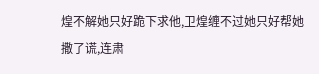煌不解她只好跪下求他,卫煌缠不过她只好帮她撒了谎,连肃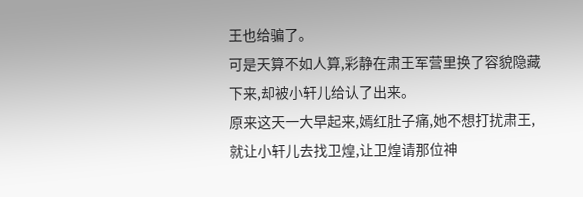王也给骗了。
可是天算不如人算,彩静在肃王军营里换了容貌隐藏下来,却被小轩儿给认了出来。
原来这天一大早起来,嫣红肚子痛,她不想打扰肃王,就让小轩儿去找卫煌,让卫煌请那位神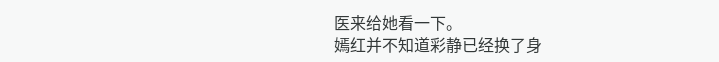医来给她看一下。
嫣红并不知道彩静已经换了身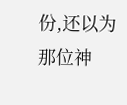份,还以为那位神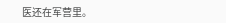医还在军营里。